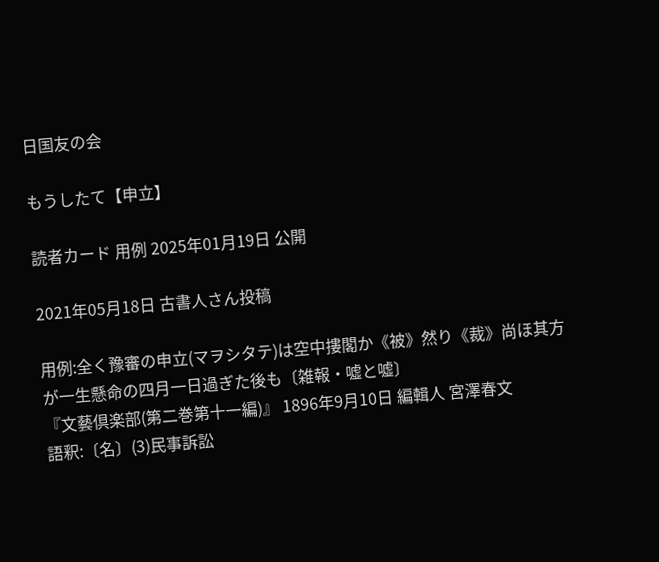日国友の会

もうしたて【申立】

読者カード 用例 2025年01月19日 公開

2021年05月18日 古書人さん投稿

用例:全く豫審の申立(マヲシタテ)は空中摟閣か《被》然り《裁》尚ほ其方が一生懸命の四月一日過ぎた後も〔雑報・噓と噓〕
『文藝倶楽部(第二巻第十一編)』 1896年9月10日 編輯人 宮澤春文
語釈:〔名〕(3)民事訴訟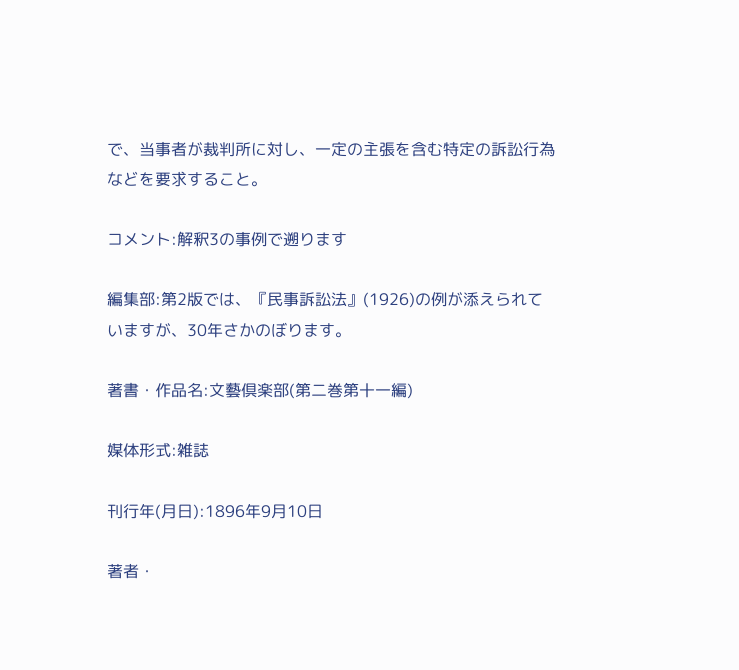で、当事者が裁判所に対し、一定の主張を含む特定の訴訟行為などを要求すること。

コメント:解釈3の事例で遡ります

編集部:第2版では、『民事訴訟法』(1926)の例が添えられていますが、30年さかのぼります。

著書・作品名:文藝倶楽部(第二巻第十一編)

媒体形式:雑誌

刊行年(月日):1896年9月10日

著者・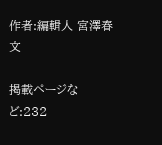作者:編輯人 宮澤春文

掲載ページなど:232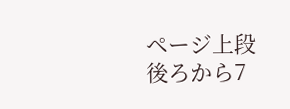ページ上段後ろから7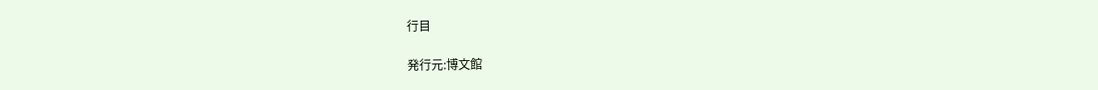行目

発行元:博文館